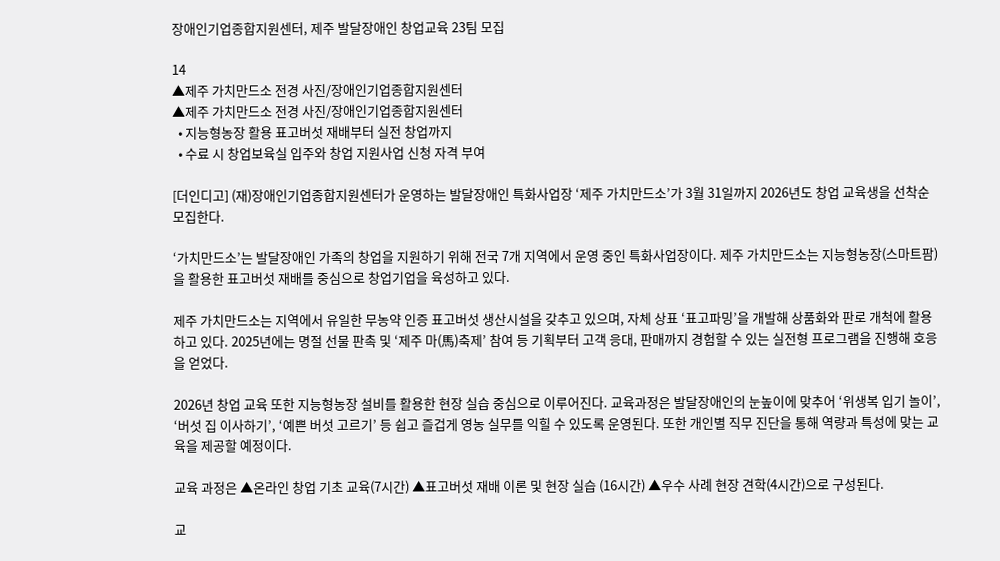장애인기업종합지원센터, 제주 발달장애인 창업교육 23팀 모집

14
▲제주 가치만드소 전경 사진/장애인기업종합지원센터
▲제주 가치만드소 전경 사진/장애인기업종합지원센터
  • 지능형농장 활용 표고버섯 재배부터 실전 창업까지
  • 수료 시 창업보육실 입주와 창업 지원사업 신청 자격 부여

[더인디고] (재)장애인기업종합지원센터가 운영하는 발달장애인 특화사업장 ‘제주 가치만드소’가 3월 31일까지 2026년도 창업 교육생을 선착순 모집한다.

‘가치만드소’는 발달장애인 가족의 창업을 지원하기 위해 전국 7개 지역에서 운영 중인 특화사업장이다. 제주 가치만드소는 지능형농장(스마트팜)을 활용한 표고버섯 재배를 중심으로 창업기업을 육성하고 있다.

제주 가치만드소는 지역에서 유일한 무농약 인증 표고버섯 생산시설을 갖추고 있으며, 자체 상표 ‘표고파밍’을 개발해 상품화와 판로 개척에 활용하고 있다. 2025년에는 명절 선물 판촉 및 ‘제주 마(馬)축제’ 참여 등 기획부터 고객 응대, 판매까지 경험할 수 있는 실전형 프로그램을 진행해 호응을 얻었다.

2026년 창업 교육 또한 지능형농장 설비를 활용한 현장 실습 중심으로 이루어진다. 교육과정은 발달장애인의 눈높이에 맞추어 ‘위생복 입기 놀이’, ‘버섯 집 이사하기’, ‘예쁜 버섯 고르기’ 등 쉽고 즐겁게 영농 실무를 익힐 수 있도록 운영된다. 또한 개인별 직무 진단을 통해 역량과 특성에 맞는 교육을 제공할 예정이다.

교육 과정은 ▲온라인 창업 기초 교육(7시간) ▲표고버섯 재배 이론 및 현장 실습 (16시간) ▲우수 사례 현장 견학(4시간)으로 구성된다.

교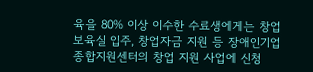육을 80% 이상 이수한 수료생에게는 창업보육실 입주, 창업자금 지원 등 장애인기업종합지원센터의 창업 지원 사업에 신청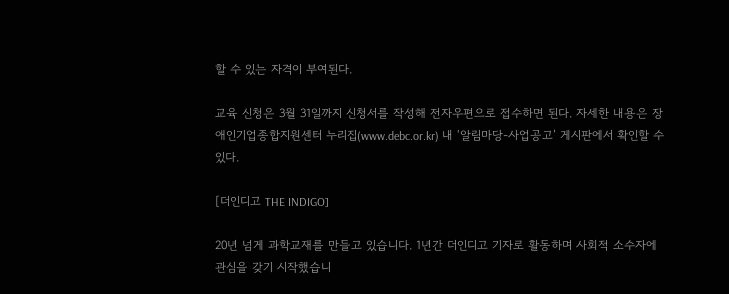할 수 있는 자격이 부여된다.

교육 신청은 3월 31일까지 신청서를 작성해 전자우편으로 접수하면 된다. 자세한 내용은 장애인기업종합지원센터 누리집(www.debc.or.kr) 내 ‘알림마당-사업공고’ 게시판에서 확인할 수 있다.

[더인디고 THE INDIGO]

20년 넘게 과학교재를 만들고 있습니다. 1년간 더인디고 기자로 활동하며 사회적 소수자에 관심을 갖기 시작했습니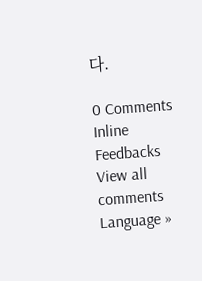다.

0 Comments
Inline Feedbacks
View all comments
Language »